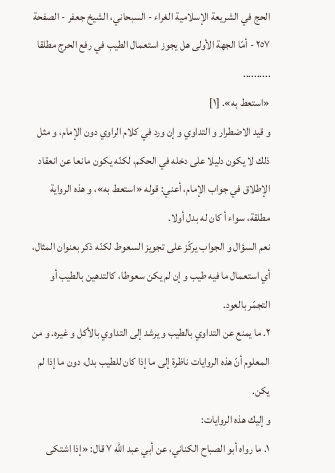الحج في الشريعة الإسلامية الغراء - السبحاني، الشيخ جعفر - الصفحة ٢٥٧ - أمّا الجهة الأولى هل يجوز استعمال الطيب في رفع الحرج مطلقا
..........
«استعط به». [١]
و قيد الاضطرار و التداوي و إن ورد في كلام الراوي دون الإمام، و مثل ذلك لا يكون دليلا على دخله في الحكم، لكنّه يكون مانعا عن انعقاد الإطلاق في جواب الإمام، أعني: قوله «استعط به»، و هذه الرواية مطلقة، سواء أ كان له بدل أولا.
نعم السؤال و الجواب يركّز على تجويز السعوط لكنّه ذكر بعنوان المثال، أي استعمال ما فيه طيب و إن لم يكن سعوطا، كالتدهين بالطيب أو التجمّر بالعود.
٢. ما يمنع عن التداوي بالطيب و يرشد إلى التداوي بالأكل و غيره. و من المعلوم أنّ هذه الروايات ناظرة إلى ما إذا كان للطيب بدل، دون ما إذا لم يكن.
و إليك هذه الروايات:
١. ما رواه أبو الصباح الكناني، عن أبي عبد اللّه ٧ قال: «إذا اشتكى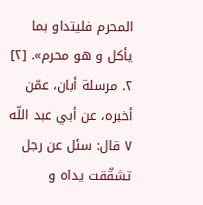المحرم فليتداو بما يأكل و هو محرم». [٢]
٢. مرسلة أبان، عمّن أخبره، عن أبي عبد اللّه ٧ قال: سئل عن رجل تشقّقت يداه و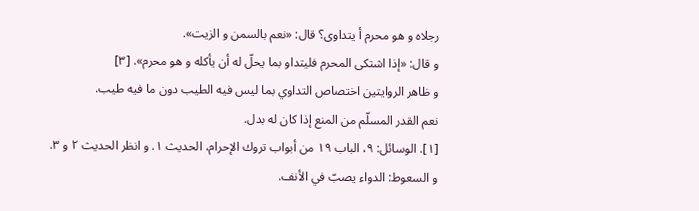رجلاه و هو محرم أ يتداوى؟ قال: «نعم بالسمن و الزيت».
و قال: «إذا اشتكى المحرم فليتداو بما يحلّ له أن يأكله و هو محرم». [٣]
و ظاهر الروايتين اختصاص التداوي بما ليس فيه الطيب دون ما فيه طيب.
نعم القدر المسلّم من المنع إذا كان له بدل.
[١]. الوسائل: ٩، الباب ١٩ من أبواب تروك الإحرام، الحديث ١. و انظر الحديث ٢ و ٣. و السعوط: الدواء يصبّ في الأنف.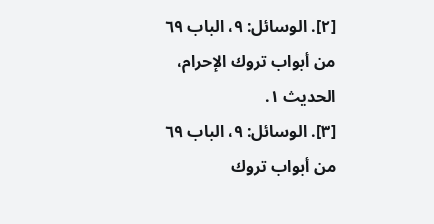[٢]. الوسائل: ٩، الباب ٦٩ من أبواب تروك الإحرام، الحديث ١.
[٣]. الوسائل: ٩، الباب ٦٩ من أبواب تروك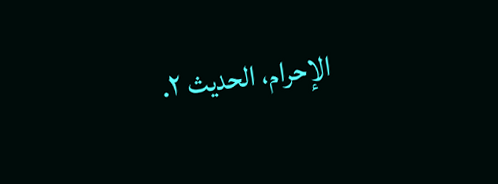الإحرام، الحديث ٢.